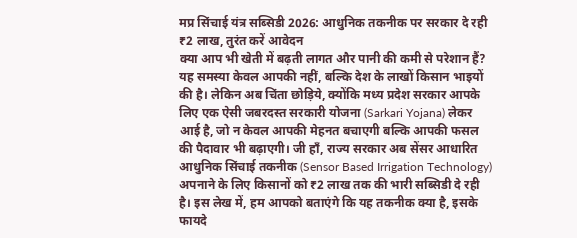मप्र सिंचाई यंत्र सब्सिडी 2026: आधुनिक तकनीक पर सरकार दे रही ₹2 लाख, तुरंत करें आवेदन
क्या आप भी खेती में बढ़ती लागत और पानी की कमी से परेशान हैं? यह समस्या केवल आपकी नहीं, बल्कि देश के लाखों किसान भाइयों की है। लेकिन अब चिंता छोड़िये, क्योंकि मध्य प्रदेश सरकार आपके लिए एक ऐसी जबरदस्त सरकारी योजना (Sarkari Yojana) लेकर आई है, जो न केवल आपकी मेहनत बचाएगी बल्कि आपकी फसल की पैदावार भी बढ़ाएगी। जी हाँ, राज्य सरकार अब सेंसर आधारित आधुनिक सिंचाई तकनीक (Sensor Based Irrigation Technology) अपनाने के लिए किसानों को ₹2 लाख तक की भारी सब्सिडी दे रही है। इस लेख में, हम आपको बताएंगे कि यह तकनीक क्या है, इसके फायदे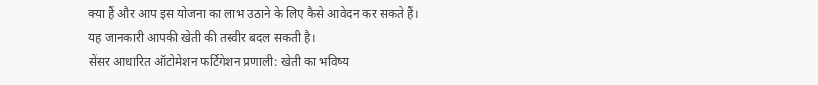क्या हैं और आप इस योजना का लाभ उठाने के लिए कैसे आवेदन कर सकते हैं। यह जानकारी आपकी खेती की तस्वीर बदल सकती है।
सेंसर आधारित ऑटोमेशन फर्टिगेशन प्रणाली: खेती का भविष्य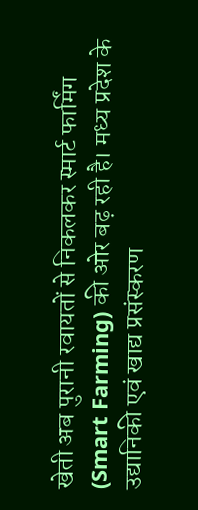खेती अब पुरानी रवायतों से निकलकर स्मार्ट फार्मिंग (Smart Farming) की ओर बढ़ रही है। मध्य प्रदेश के उद्यानिकी एवं खाद्य प्रसंस्करण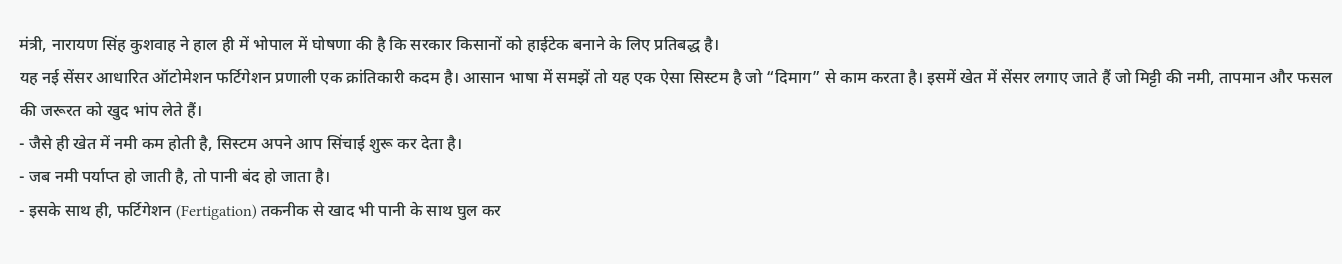मंत्री, नारायण सिंह कुशवाह ने हाल ही में भोपाल में घोषणा की है कि सरकार किसानों को हाईटेक बनाने के लिए प्रतिबद्ध है।
यह नई सेंसर आधारित ऑटोमेशन फर्टिगेशन प्रणाली एक क्रांतिकारी कदम है। आसान भाषा में समझें तो यह एक ऐसा सिस्टम है जो “दिमाग” से काम करता है। इसमें खेत में सेंसर लगाए जाते हैं जो मिट्टी की नमी, तापमान और फसल की जरूरत को खुद भांप लेते हैं।
- जैसे ही खेत में नमी कम होती है, सिस्टम अपने आप सिंचाई शुरू कर देता है।
- जब नमी पर्याप्त हो जाती है, तो पानी बंद हो जाता है।
- इसके साथ ही, फर्टिगेशन (Fertigation) तकनीक से खाद भी पानी के साथ घुल कर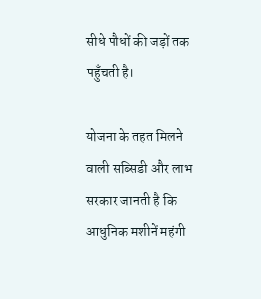सीधे पौधों की जड़ों तक पहुँचती है।

योजना के तहत मिलने वाली सब्सिडी और लाभ
सरकार जानती है कि आधुनिक मशीनें महंगी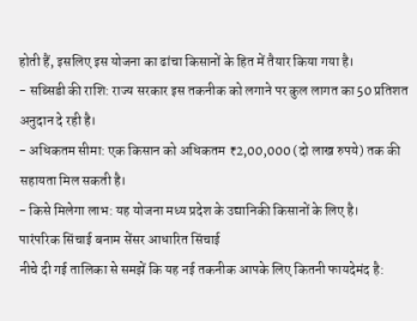होती हैं, इसलिए इस योजना का ढांचा किसानों के हित में तैयार किया गया है।
- सब्सिडी की राशि: राज्य सरकार इस तकनीक को लगाने पर कुल लागत का 50 प्रतिशत अनुदान दे रही है।
- अधिकतम सीमा: एक किसान को अधिकतम ₹2,00,000 (दो लाख रुपये) तक की सहायता मिल सकती है।
- किसे मिलेगा लाभ: यह योजना मध्य प्रदेश के उद्यानिकी किसानों के लिए है।
पारंपरिक सिंचाई बनाम सेंसर आधारित सिंचाई
नीचे दी गई तालिका से समझें कि यह नई तकनीक आपके लिए कितनी फायदेमंद है: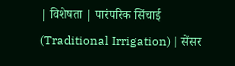| विशेषता | पारंपरिक सिंचाई (Traditional Irrigation) | सेंसर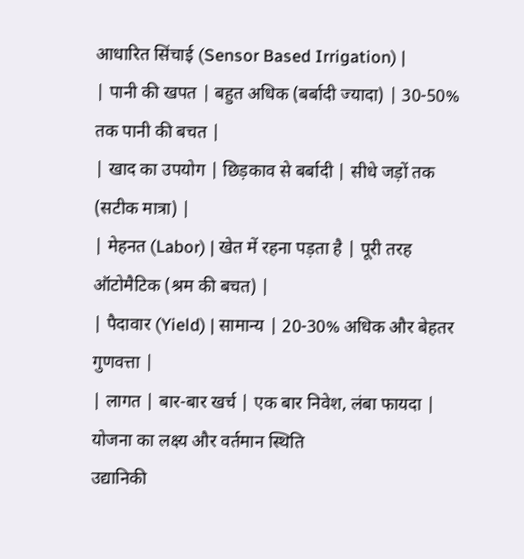आधारित सिंचाई (Sensor Based Irrigation) |
| पानी की खपत | बहुत अधिक (बर्बादी ज्यादा) | 30-50% तक पानी की बचत |
| खाद का उपयोग | छिड़काव से बर्बादी | सीधे जड़ों तक (सटीक मात्रा) |
| मेहनत (Labor) | खेत में रहना पड़ता है | पूरी तरह ऑटोमैटिक (श्रम की बचत) |
| पैदावार (Yield) | सामान्य | 20-30% अधिक और बेहतर गुणवत्ता |
| लागत | बार-बार खर्च | एक बार निवेश, लंबा फायदा |
योजना का लक्ष्य और वर्तमान स्थिति
उद्यानिकी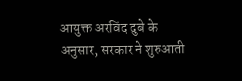आयुक्त अरविंद दुबे के अनुसार, सरकार ने शुरुआती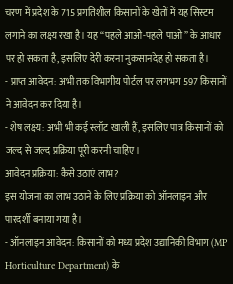चरण में प्रदेश के 715 प्रगतिशील किसानों के खेतों में यह सिस्टम लगाने का लक्ष्य रखा है। यह “पहले आओ-पहले पाओ” के आधार पर हो सकता है, इसलिए देरी करना नुकसानदेह हो सकता है।
- प्राप्त आवेदन: अभी तक विभागीय पोर्टल पर लगभग 597 किसानों ने आवेदन कर दिया है।
- शेष लक्ष्य: अभी भी कई स्लॉट खाली हैं, इसलिए पात्र किसानों को जल्द से जल्द प्रक्रिया पूरी करनी चाहिए।
आवेदन प्रक्रिया: कैसे उठाएं लाभ?
इस योजना का लाभ उठाने के लिए प्रक्रिया को ऑनलाइन और पारदर्शी बनाया गया है।
- ऑनलाइन आवेदन: किसानों को मध्य प्रदेश उद्यानिकी विभाग (MP Horticulture Department) के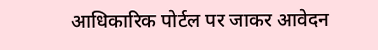आधिकारिक पोर्टल पर जाकर आवेदन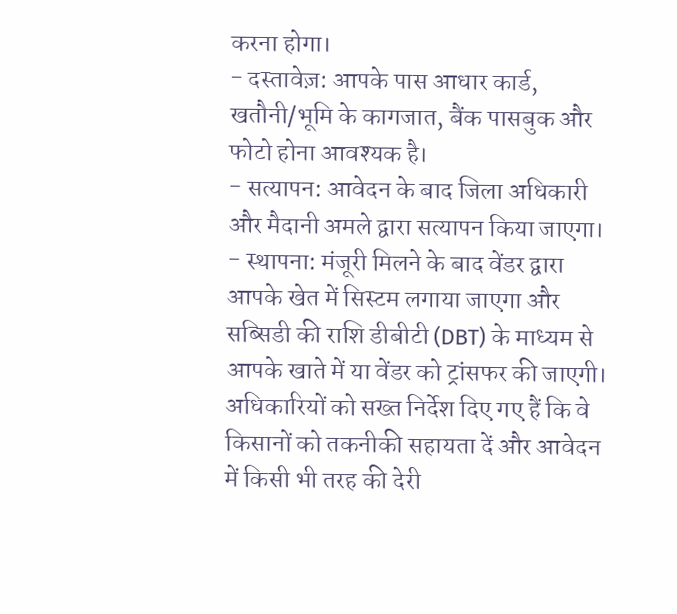करना होगा।
- दस्तावेज़: आपके पास आधार कार्ड, खतौनी/भूमि के कागजात, बैंक पासबुक और फोटो होना आवश्यक है।
- सत्यापन: आवेदन के बाद जिला अधिकारी और मैदानी अमले द्वारा सत्यापन किया जाएगा।
- स्थापना: मंजूरी मिलने के बाद वेंडर द्वारा आपके खेत में सिस्टम लगाया जाएगा और सब्सिडी की राशि डीबीटी (DBT) के माध्यम से आपके खाते में या वेंडर को ट्रांसफर की जाएगी।
अधिकारियों को सख्त निर्देश दिए गए हैं कि वे किसानों को तकनीकी सहायता दें और आवेदन में किसी भी तरह की देरी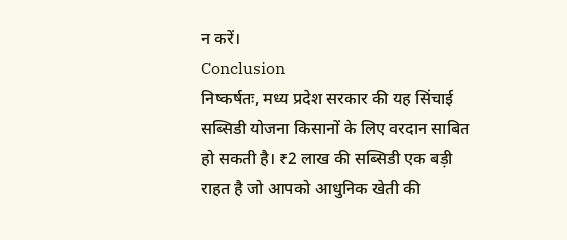न करें।
Conclusion
निष्कर्षतः, मध्य प्रदेश सरकार की यह सिंचाई सब्सिडी योजना किसानों के लिए वरदान साबित हो सकती है। ₹2 लाख की सब्सिडी एक बड़ी राहत है जो आपको आधुनिक खेती की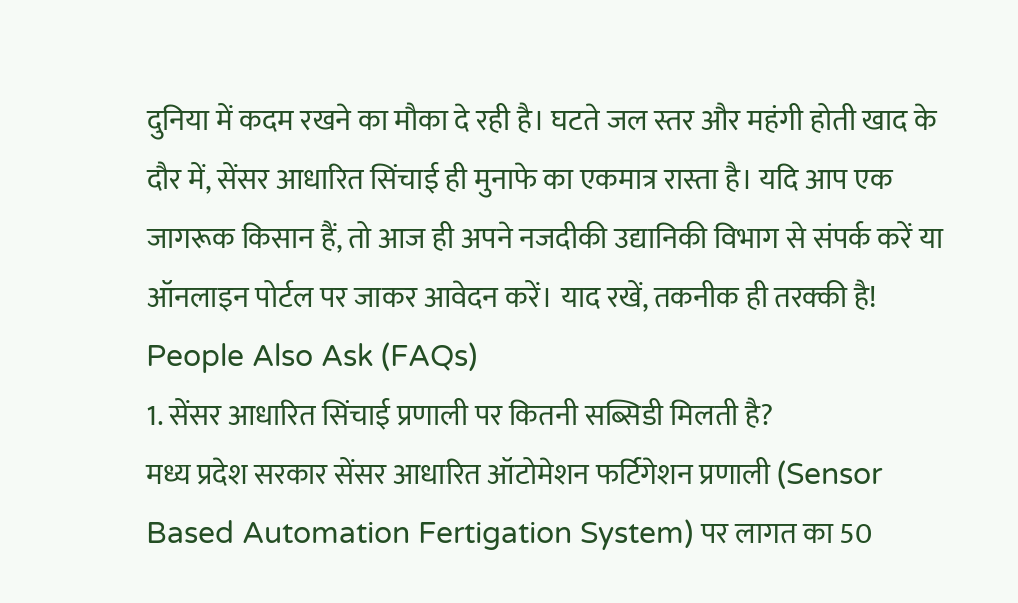दुनिया में कदम रखने का मौका दे रही है। घटते जल स्तर और महंगी होती खाद के दौर में, सेंसर आधारित सिंचाई ही मुनाफे का एकमात्र रास्ता है। यदि आप एक जागरूक किसान हैं, तो आज ही अपने नजदीकी उद्यानिकी विभाग से संपर्क करें या ऑनलाइन पोर्टल पर जाकर आवेदन करें। याद रखें, तकनीक ही तरक्की है!
People Also Ask (FAQs)
1. सेंसर आधारित सिंचाई प्रणाली पर कितनी सब्सिडी मिलती है?
मध्य प्रदेश सरकार सेंसर आधारित ऑटोमेशन फर्टिगेशन प्रणाली (Sensor Based Automation Fertigation System) पर लागत का 50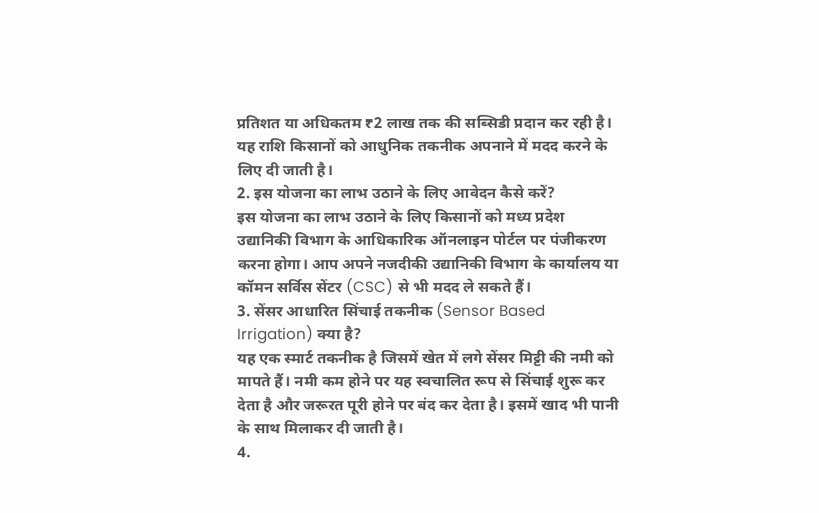प्रतिशत या अधिकतम ₹2 लाख तक की सब्सिडी प्रदान कर रही है। यह राशि किसानों को आधुनिक तकनीक अपनाने में मदद करने के लिए दी जाती है।
2. इस योजना का लाभ उठाने के लिए आवेदन कैसे करें?
इस योजना का लाभ उठाने के लिए किसानों को मध्य प्रदेश उद्यानिकी विभाग के आधिकारिक ऑनलाइन पोर्टल पर पंजीकरण करना होगा। आप अपने नजदीकी उद्यानिकी विभाग के कार्यालय या कॉमन सर्विस सेंटर (CSC) से भी मदद ले सकते हैं।
3. सेंसर आधारित सिंचाई तकनीक (Sensor Based Irrigation) क्या है?
यह एक स्मार्ट तकनीक है जिसमें खेत में लगे सेंसर मिट्टी की नमी को मापते हैं। नमी कम होने पर यह स्वचालित रूप से सिंचाई शुरू कर देता है और जरूरत पूरी होने पर बंद कर देता है। इसमें खाद भी पानी के साथ मिलाकर दी जाती है।
4.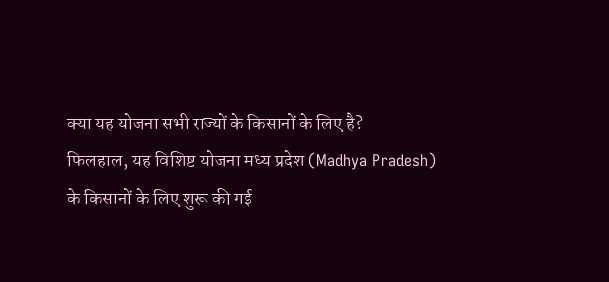क्या यह योजना सभी राज्यों के किसानों के लिए है?
फिलहाल, यह विशिष्ट योजना मध्य प्रदेश (Madhya Pradesh) के किसानों के लिए शुरू की गई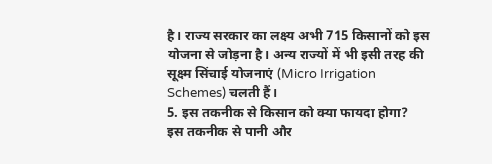है। राज्य सरकार का लक्ष्य अभी 715 किसानों को इस योजना से जोड़ना है। अन्य राज्यों में भी इसी तरह की सूक्ष्म सिंचाई योजनाएं (Micro Irrigation Schemes) चलती हैं।
5. इस तकनीक से किसान को क्या फायदा होगा?
इस तकनीक से पानी और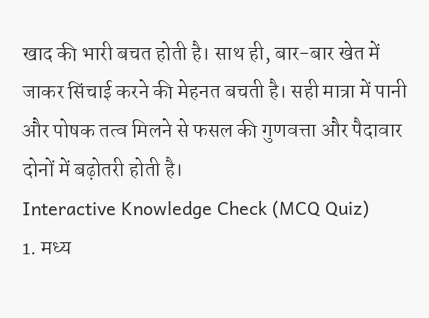खाद की भारी बचत होती है। साथ ही, बार-बार खेत में जाकर सिंचाई करने की मेहनत बचती है। सही मात्रा में पानी और पोषक तत्व मिलने से फसल की गुणवत्ता और पैदावार दोनों में बढ़ोतरी होती है।
Interactive Knowledge Check (MCQ Quiz)
1. मध्य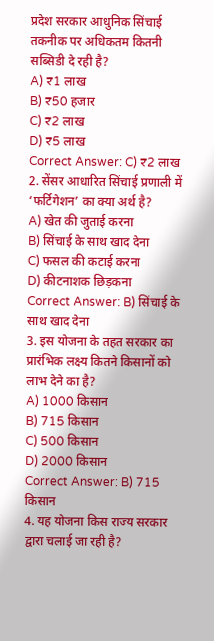प्रदेश सरकार आधुनिक सिंचाई तकनीक पर अधिकतम कितनी सब्सिडी दे रही है?
A) ₹1 लाख
B) ₹50 हजार
C) ₹2 लाख
D) ₹5 लाख
Correct Answer: C) ₹2 लाख
2. सेंसर आधारित सिंचाई प्रणाली में ‘फर्टिगेशन’ का क्या अर्थ है?
A) खेत की जुताई करना
B) सिंचाई के साथ खाद देना
C) फसल की कटाई करना
D) कीटनाशक छिड़कना
Correct Answer: B) सिंचाई के साथ खाद देना
3. इस योजना के तहत सरकार का प्रारंभिक लक्ष्य कितने किसानों को लाभ देने का है?
A) 1000 किसान
B) 715 किसान
C) 500 किसान
D) 2000 किसान
Correct Answer: B) 715 किसान
4. यह योजना किस राज्य सरकार द्वारा चलाई जा रही है?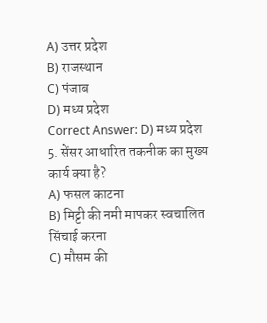A) उत्तर प्रदेश
B) राजस्थान
C) पंजाब
D) मध्य प्रदेश
Correct Answer: D) मध्य प्रदेश
5. सेंसर आधारित तकनीक का मुख्य कार्य क्या है?
A) फसल काटना
B) मिट्टी की नमी मापकर स्वचालित सिंचाई करना
C) मौसम की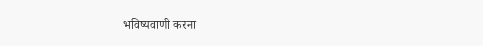भविष्यवाणी करना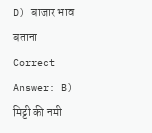D) बाजार भाव बताना
Correct Answer: B) मिट्टी की नमी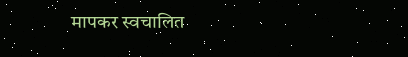मापकर स्वचालित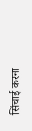सिंचाई करना